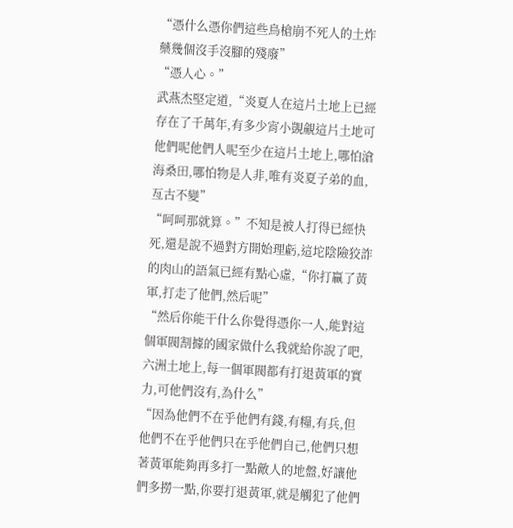“憑什么憑你們這些鳥槍崩不死人的土炸藥幾個沒手沒腳的殘廢”
“憑人心。”
武燕杰堅定道,“炎夏人在這片土地上已經存在了千萬年,有多少宵小覬覦這片土地可他們呢他們人呢至少在這片土地上,哪怕滄海桑田,哪怕物是人非,唯有炎夏子弟的血,亙古不變”
“呵呵那就算。”不知是被人打得已經快死,還是說不過對方開始理虧,這坨陰險狡詐的肉山的語氣已經有點心虛,“你打贏了黃軍,打走了他們,然后呢”
“然后你能干什么你覺得憑你一人,能對這個軍閥割據的國家做什么我就給你說了吧,六洲土地上,每一個軍閥都有打退黃軍的實力,可他們沒有,為什么”
“因為他們不在乎他們有錢,有糧,有兵,但他們不在乎他們只在乎他們自己,他們只想著黃軍能夠再多打一點敵人的地盤,好讓他們多撈一點,你要打退黃軍,就是觸犯了他們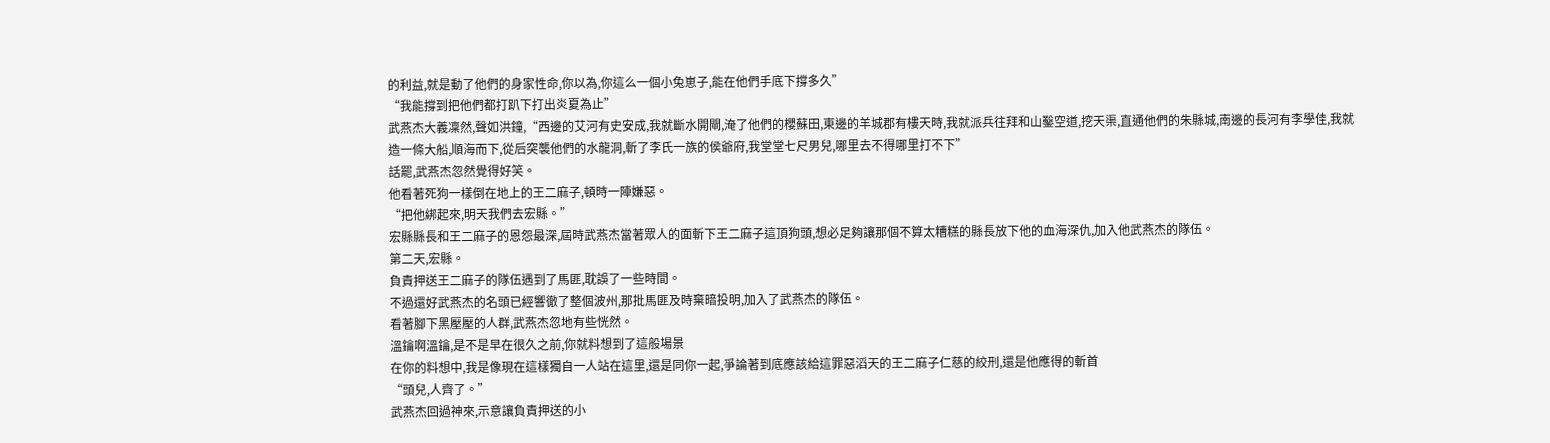的利益,就是動了他們的身家性命,你以為,你這么一個小兔崽子,能在他們手底下撐多久”
“我能撐到把他們都打趴下打出炎夏為止”
武燕杰大義凜然,聲如洪鐘,“西邊的艾河有史安成,我就斷水開閘,淹了他們的櫻蘇田,東邊的羊城郡有樓天時,我就派兵往拜和山鑿空道,挖天渠,直通他們的朱縣城,南邊的長河有李學佳,我就造一條大船,順海而下,從后突襲他們的水龍洞,斬了李氏一族的侯爺府,我堂堂七尺男兒,哪里去不得哪里打不下”
話罷,武燕杰忽然覺得好笑。
他看著死狗一樣倒在地上的王二麻子,頓時一陣嫌惡。
“把他綁起來,明天我們去宏縣。”
宏縣縣長和王二麻子的恩怨最深,屆時武燕杰當著眾人的面斬下王二麻子這頂狗頭,想必足夠讓那個不算太糟糕的縣長放下他的血海深仇,加入他武燕杰的隊伍。
第二天,宏縣。
負責押送王二麻子的隊伍遇到了馬匪,耽誤了一些時間。
不過還好武燕杰的名頭已經響徹了整個波州,那批馬匪及時棄暗投明,加入了武燕杰的隊伍。
看著腳下黑壓壓的人群,武燕杰忽地有些恍然。
溫鑰啊溫鑰,是不是早在很久之前,你就料想到了這般場景
在你的料想中,我是像現在這樣獨自一人站在這里,還是同你一起,爭論著到底應該給這罪惡滔天的王二麻子仁慈的絞刑,還是他應得的斬首
“頭兒,人齊了。”
武燕杰回過神來,示意讓負責押送的小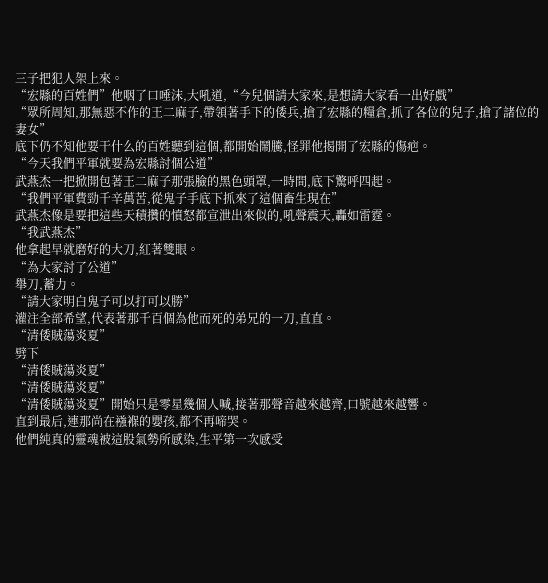三子把犯人架上來。
“宏縣的百姓們”他咽了口唾沫,大吼道,“今兒個請大家來,是想請大家看一出好戲”
“眾所周知,那無惡不作的王二麻子,帶領著手下的倭兵,搶了宏縣的糧倉,抓了各位的兒子,搶了諸位的妻女”
底下仍不知他要干什么的百姓聽到這個,都開始鬧騰,怪罪他揭開了宏縣的傷疤。
“今天我們平軍就要為宏縣討個公道”
武燕杰一把掀開包著王二麻子那張臉的黑色頭罩,一時間,底下驚呼四起。
“我們平軍費勁千辛萬苦,從鬼子手底下抓來了這個畜生現在”
武燕杰像是要把這些天積攢的憤怒都宣泄出來似的,吼聲震天,轟如雷霆。
“我武燕杰”
他拿起早就磨好的大刀,紅著雙眼。
“為大家討了公道”
舉刀,蓄力。
“請大家明白鬼子可以打可以勝”
灌注全部希望,代表著那千百個為他而死的弟兄的一刀,直直。
“清倭賊蕩炎夏”
劈下
“清倭賊蕩炎夏”
“清倭賊蕩炎夏”
“清倭賊蕩炎夏”開始只是零星幾個人喊,接著那聲音越來越齊,口號越來越響。
直到最后,連那尚在襁褓的嬰孩,都不再啼哭。
他們純真的靈魂被這股氣勢所感染,生平第一次感受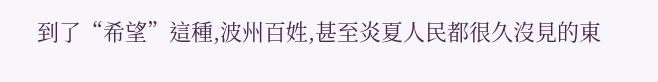到了“希望”這種,波州百姓,甚至炎夏人民都很久沒見的東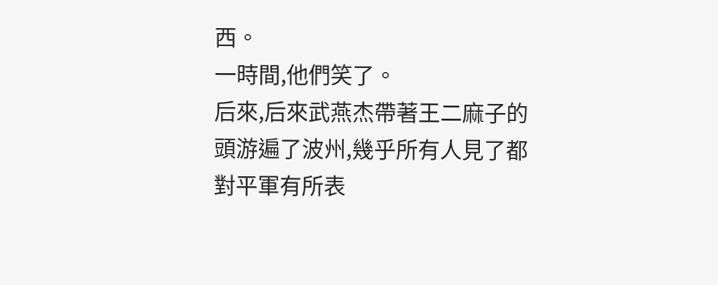西。
一時間,他們笑了。
后來,后來武燕杰帶著王二麻子的頭游遍了波州,幾乎所有人見了都對平軍有所表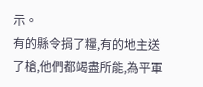示。
有的縣令捐了糧,有的地主送了槍,他們都竭盡所能,為平軍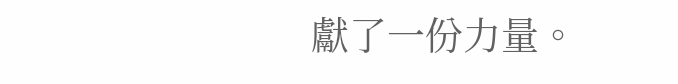獻了一份力量。